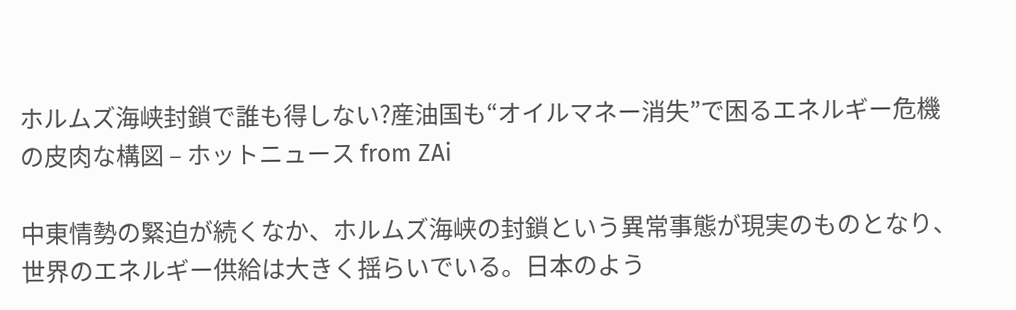ホルムズ海峡封鎖で誰も得しない?産油国も“オイルマネー消失”で困るエネルギー危機の皮肉な構図 – ホットニュース from ZAi

中東情勢の緊迫が続くなか、ホルムズ海峡の封鎖という異常事態が現実のものとなり、世界のエネルギー供給は大きく揺らいでいる。日本のよう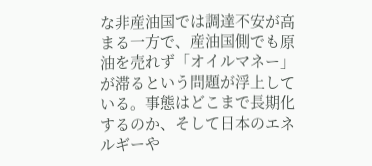な非産油国では調達不安が高まる一方で、産油国側でも原油を売れず「オイルマネー」が滞るという問題が浮上している。事態はどこまで長期化するのか、そして日本のエネルギーや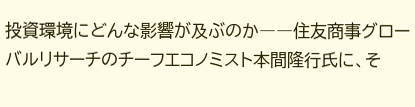投資環境にどんな影響が及ぶのか――住友商事グローバルリサーチのチーフエコノミスト本間隆行氏に、そ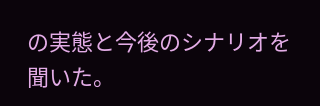の実態と今後のシナリオを聞いた。